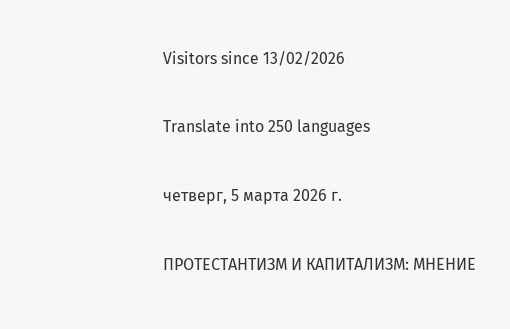Visitors since 13/02/2026

Translate into 250 languages

четверг, 5 марта 2026 г.

ПРОТЕСТАНТИЗМ И КАПИТАЛИЗМ: МНЕНИЕ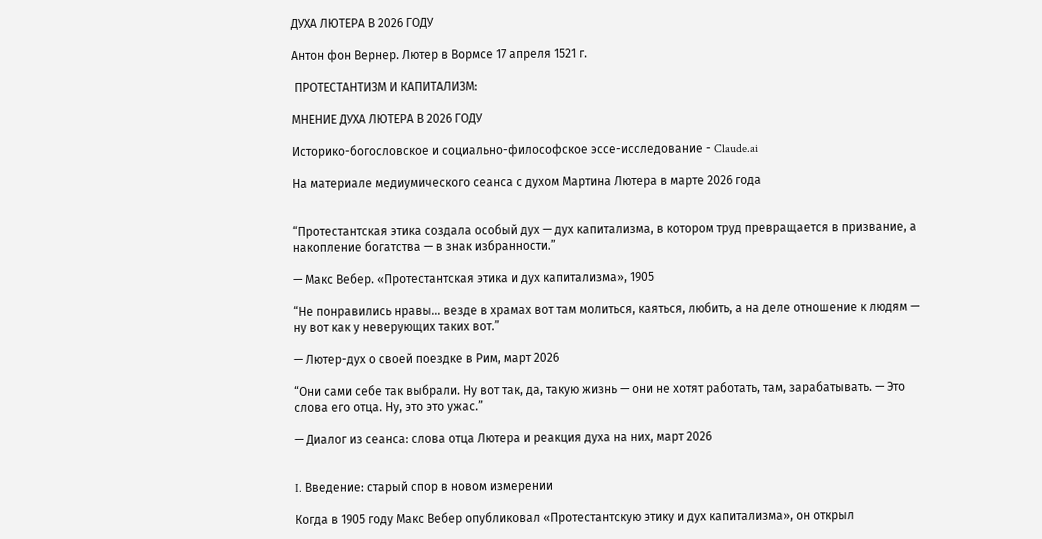ДУХА ЛЮТЕРА В 2026 ГОДУ

Антон фон Вернер. Лютер в Вормсе 17 апреля 1521 г.

 ПРОТЕСТАНТИЗМ И КАПИТАЛИЗМ:

МНЕНИЕ ДУХА ЛЮТЕРА В 2026 ГОДУ

Историко-богословское и социально-философское эссе-исследование - Claude.ai

На материале медиумического сеанса с духом Мартина Лютера в марте 2026 года


“Протестантская этика создала особый дух — дух капитализма, в котором труд превращается в призвание, а накопление богатства — в знак избранности.”

— Макс Вебер. «Протестантская этика и дух капитализма», 1905

“Не понравились нравы... везде в храмах вот там молиться, каяться, любить, а на деле отношение к людям — ну вот как у неверующих таких вот.”

— Лютер-дух о своей поездке в Рим, март 2026

“Они сами себе так выбрали. Ну вот так, да, такую жизнь — они не хотят работать, там, зарабатывать. — Это слова его отца. Ну, это это ужас.”

— Диалог из сеанса: слова отца Лютера и реакция духа на них, март 2026


I. Введение: старый спор в новом измерении

Когда в 1905 году Макс Вебер опубликовал «Протестантскую этику и дух капитализма», он открыл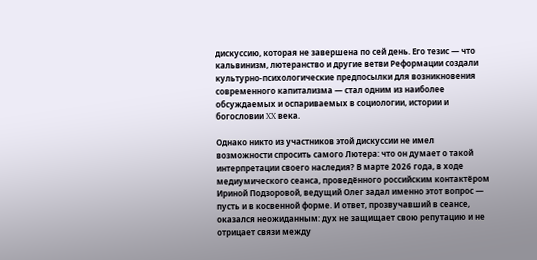дискуссию, которая не завершена по сей день. Его тезис — что кальвинизм, лютеранство и другие ветви Реформации создали культурно-психологические предпосылки для возникновения современного капитализма — стал одним из наиболее обсуждаемых и оспариваемых в социологии, истории и богословии XX века.

Однако никто из участников этой дискуссии не имел возможности спросить самого Лютера: что он думает о такой интерпретации своего наследия? В марте 2026 года, в ходе медиумического сеанса, проведённого российским контактёром Ириной Подзоровой, ведущий Олег задал именно этот вопрос — пусть и в косвенной форме. И ответ, прозвучавший в сеансе, оказался неожиданным: дух не защищает свою репутацию и не отрицает связи между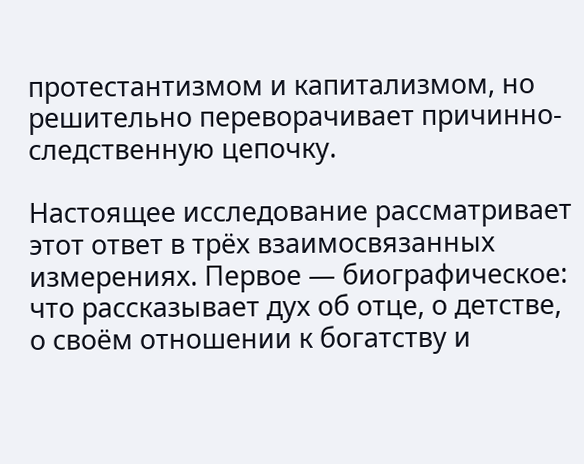протестантизмом и капитализмом, но решительно переворачивает причинно-следственную цепочку.

Настоящее исследование рассматривает этот ответ в трёх взаимосвязанных измерениях. Первое — биографическое: что рассказывает дух об отце, о детстве, о своём отношении к богатству и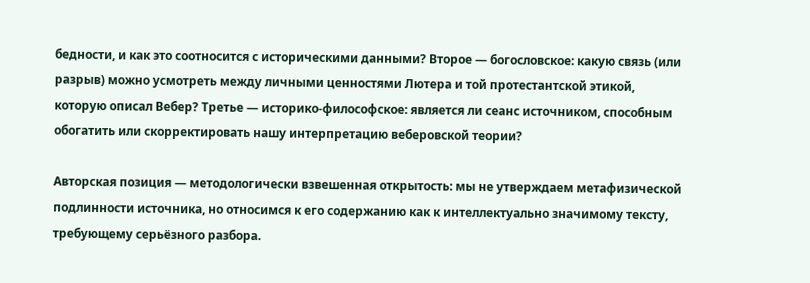бедности, и как это соотносится с историческими данными? Второе — богословское: какую связь (или разрыв) можно усмотреть между личными ценностями Лютера и той протестантской этикой, которую описал Вебер? Третье — историко-философское: является ли сеанс источником, способным обогатить или скорректировать нашу интерпретацию веберовской теории?

Авторская позиция — методологически взвешенная открытость: мы не утверждаем метафизической подлинности источника, но относимся к его содержанию как к интеллектуально значимому тексту, требующему серьёзного разбора.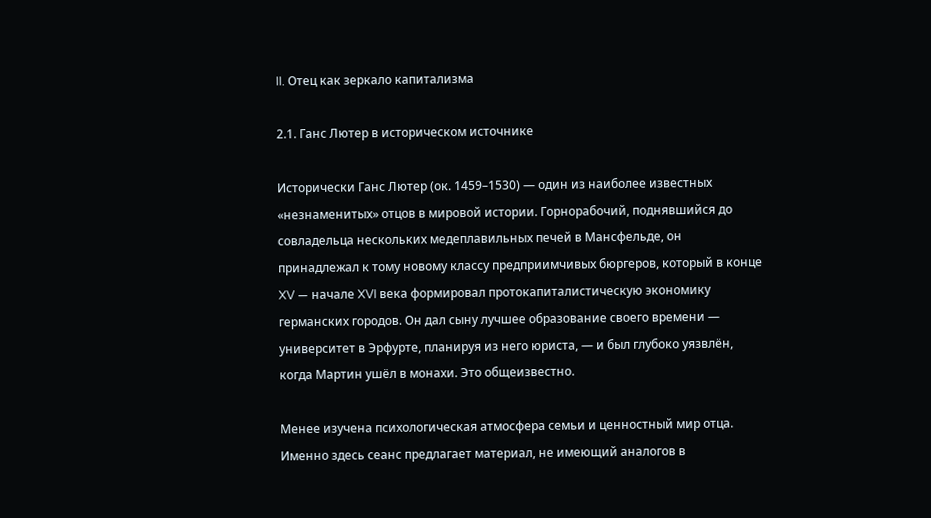II. Отец как зеркало капитализма

2.1. Ганс Лютер в историческом источнике

Исторически Ганс Лютер (ок. 1459–1530) — один из наиболее известных «незнаменитых» отцов в мировой истории. Горнорабочий, поднявшийся до совладельца нескольких медеплавильных печей в Мансфельде, он принадлежал к тому новому классу предприимчивых бюргеров, который в конце XV — начале XVI века формировал протокапиталистическую экономику германских городов. Он дал сыну лучшее образование своего времени — университет в Эрфурте, планируя из него юриста, — и был глубоко уязвлён, когда Мартин ушёл в монахи. Это общеизвестно.

Менее изучена психологическая атмосфера семьи и ценностный мир отца. Именно здесь сеанс предлагает материал, не имеющий аналогов в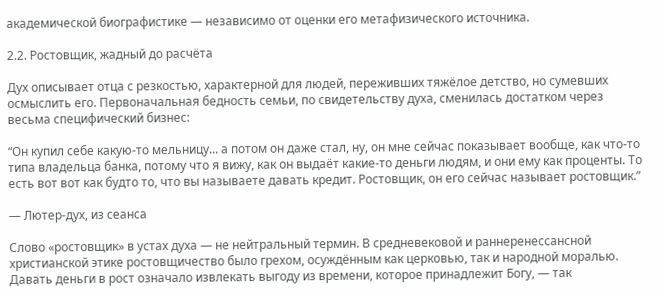академической биографистике — независимо от оценки его метафизического источника.

2.2. Ростовщик, жадный до расчёта

Дух описывает отца с резкостью, характерной для людей, переживших тяжёлое детство, но сумевших осмыслить его. Первоначальная бедность семьи, по свидетельству духа, сменилась достатком через весьма специфический бизнес:

“Он купил себе какую-то мельницу... а потом он даже стал, ну, он мне сейчас показывает вообще, как что-то типа владельца банка, потому что я вижу, как он выдаёт какие-то деньги людям, и они ему как проценты. То есть вот вот как будто то, что вы называете давать кредит. Ростовщик, он его сейчас называет ростовщик.”

— Лютер-дух, из сеанса

Слово «ростовщик» в устах духа — не нейтральный термин. В средневековой и раннеренессансной христианской этике ростовщичество было грехом, осуждённым как церковью, так и народной моралью. Давать деньги в рост означало извлекать выгоду из времени, которое принадлежит Богу, — так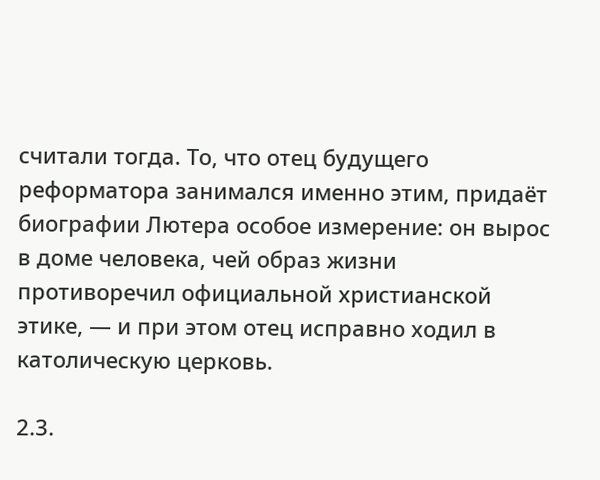считали тогда. То, что отец будущего реформатора занимался именно этим, придаёт биографии Лютера особое измерение: он вырос в доме человека, чей образ жизни противоречил официальной христианской этике, — и при этом отец исправно ходил в католическую церковь.

2.3.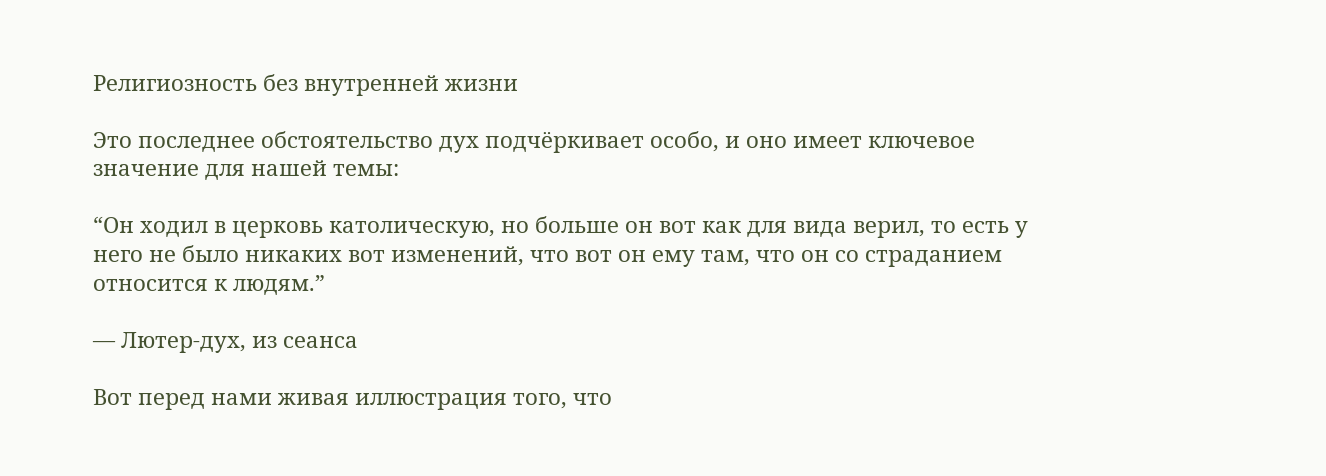Религиозность без внутренней жизни

Это последнее обстоятельство дух подчёркивает особо, и оно имеет ключевое значение для нашей темы:

“Он ходил в церковь католическую, но больше он вот как для вида верил, то есть у него не было никаких вот изменений, что вот он ему там, что он со страданием относится к людям.”

— Лютер-дух, из сеанса

Вот перед нами живая иллюстрация того, что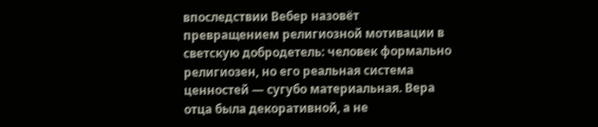впоследствии Вебер назовёт превращением религиозной мотивации в светскую добродетель: человек формально религиозен, но его реальная система ценностей — сугубо материальная. Вера отца была декоративной, а не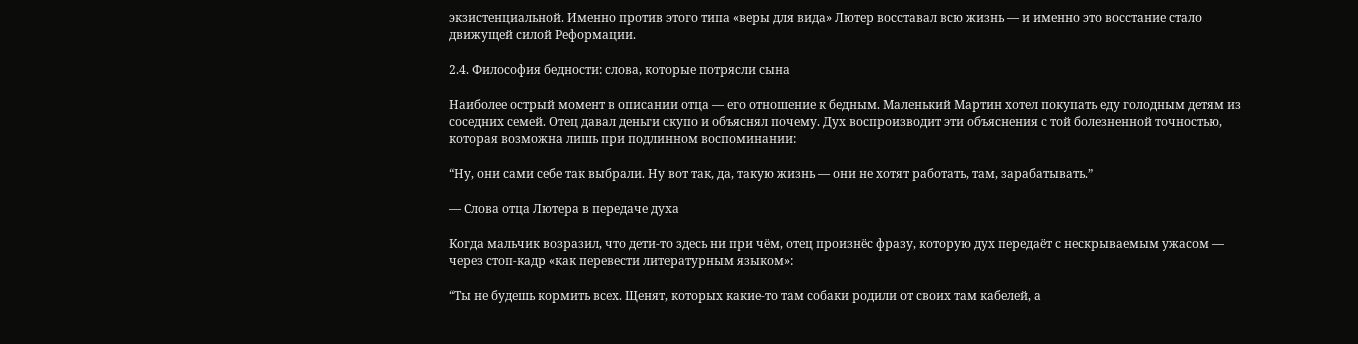экзистенциальной. Именно против этого типа «веры для вида» Лютер восставал всю жизнь — и именно это восстание стало движущей силой Реформации.

2.4. Философия бедности: слова, которые потрясли сына

Наиболее острый момент в описании отца — его отношение к бедным. Маленький Мартин хотел покупать еду голодным детям из соседних семей. Отец давал деньги скупо и объяснял почему. Дух воспроизводит эти объяснения с той болезненной точностью, которая возможна лишь при подлинном воспоминании:

“Ну, они сами себе так выбрали. Ну вот так, да, такую жизнь — они не хотят работать, там, зарабатывать.”

— Слова отца Лютера в передаче духа

Когда мальчик возразил, что дети-то здесь ни при чём, отец произнёс фразу, которую дух передаёт с нескрываемым ужасом — через стоп-кадр «как перевести литературным языком»:

“Ты не будешь кормить всех. Щенят, которых какие-то там собаки родили от своих там кабелей, а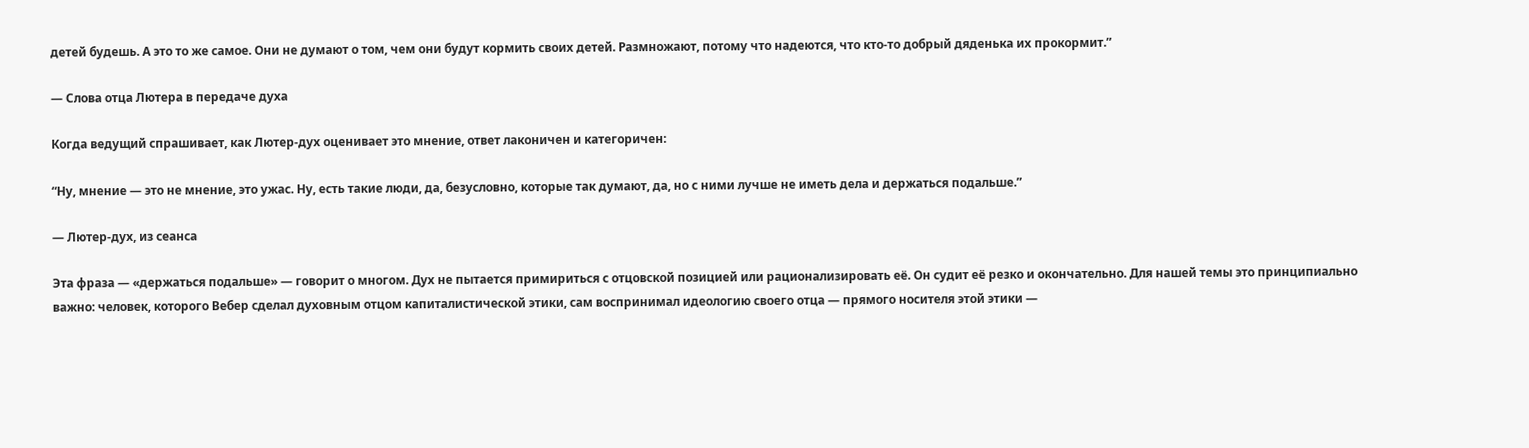детей будешь. А это то же самое. Они не думают о том, чем они будут кормить своих детей. Размножают, потому что надеются, что кто-то добрый дяденька их прокормит.”

— Слова отца Лютера в передаче духа

Когда ведущий спрашивает, как Лютер-дух оценивает это мнение, ответ лаконичен и категоричен:

“Ну, мнение — это не мнение, это ужас. Ну, есть такие люди, да, безусловно, которые так думают, да, но с ними лучше не иметь дела и держаться подальше.”

— Лютер-дух, из сеанса

Эта фраза — «держаться подальше» — говорит о многом. Дух не пытается примириться с отцовской позицией или рационализировать её. Он судит её резко и окончательно. Для нашей темы это принципиально важно: человек, которого Вебер сделал духовным отцом капиталистической этики, сам воспринимал идеологию своего отца — прямого носителя этой этики —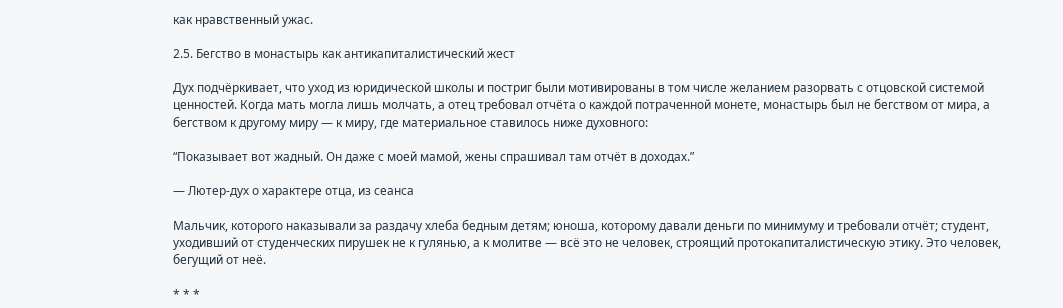как нравственный ужас.

2.5. Бегство в монастырь как антикапиталистический жест

Дух подчёркивает, что уход из юридической школы и постриг были мотивированы в том числе желанием разорвать с отцовской системой ценностей. Когда мать могла лишь молчать, а отец требовал отчёта о каждой потраченной монете, монастырь был не бегством от мира, а бегством к другому миру — к миру, где материальное ставилось ниже духовного:

“Показывает вот жадный. Он даже с моей мамой, жены спрашивал там отчёт в доходах.”

— Лютер-дух о характере отца, из сеанса

Мальчик, которого наказывали за раздачу хлеба бедным детям; юноша, которому давали деньги по минимуму и требовали отчёт; студент, уходивший от студенческих пирушек не к гулянью, а к молитве — всё это не человек, строящий протокапиталистическую этику. Это человек, бегущий от неё.

* * *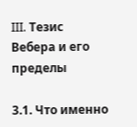III. Тезис Вебера и его пределы

3.1. Что именно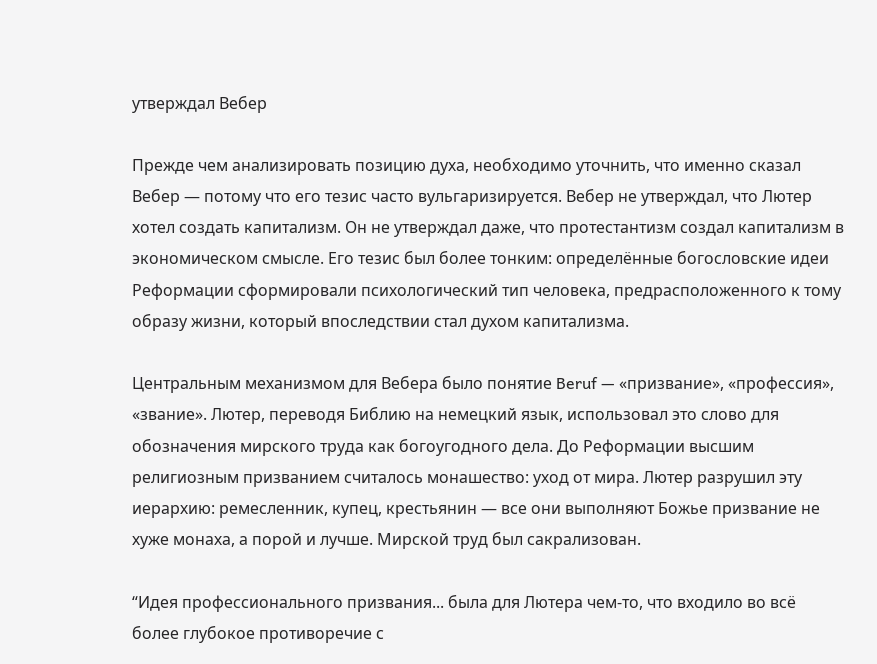утверждал Вебер

Прежде чем анализировать позицию духа, необходимо уточнить, что именно сказал Вебер — потому что его тезис часто вульгаризируется. Вебер не утверждал, что Лютер хотел создать капитализм. Он не утверждал даже, что протестантизм создал капитализм в экономическом смысле. Его тезис был более тонким: определённые богословские идеи Реформации сформировали психологический тип человека, предрасположенного к тому образу жизни, который впоследствии стал духом капитализма.

Центральным механизмом для Вебера было понятие Beruf — «призвание», «профессия», «звание». Лютер, переводя Библию на немецкий язык, использовал это слово для обозначения мирского труда как богоугодного дела. До Реформации высшим религиозным призванием считалось монашество: уход от мира. Лютер разрушил эту иерархию: ремесленник, купец, крестьянин — все они выполняют Божье призвание не хуже монаха, а порой и лучше. Мирской труд был сакрализован.

“Идея профессионального призвания... была для Лютера чем-то, что входило во всё более глубокое противоречие с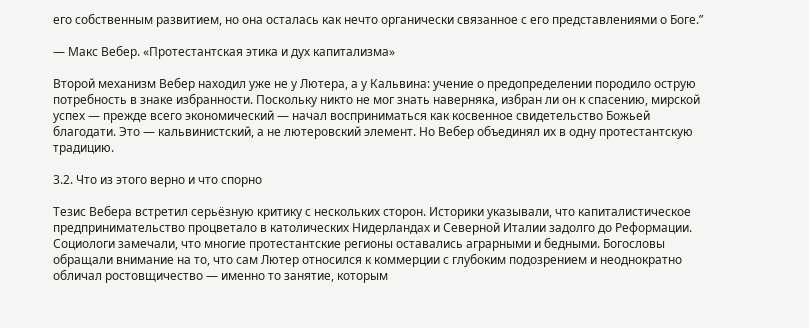его собственным развитием, но она осталась как нечто органически связанное с его представлениями о Боге.”

— Макс Вебер. «Протестантская этика и дух капитализма»

Второй механизм Вебер находил уже не у Лютера, а у Кальвина: учение о предопределении породило острую потребность в знаке избранности. Поскольку никто не мог знать наверняка, избран ли он к спасению, мирской успех — прежде всего экономический — начал восприниматься как косвенное свидетельство Божьей благодати. Это — кальвинистский, а не лютеровский элемент. Но Вебер объединял их в одну протестантскую традицию.

3.2. Что из этого верно и что спорно

Тезис Вебера встретил серьёзную критику с нескольких сторон. Историки указывали, что капиталистическое предпринимательство процветало в католических Нидерландах и Северной Италии задолго до Реформации. Социологи замечали, что многие протестантские регионы оставались аграрными и бедными. Богословы обращали внимание на то, что сам Лютер относился к коммерции с глубоким подозрением и неоднократно обличал ростовщичество — именно то занятие, которым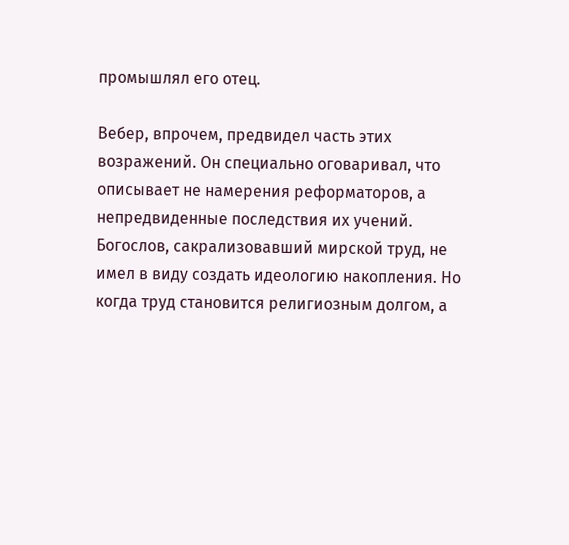промышлял его отец.

Вебер, впрочем, предвидел часть этих возражений. Он специально оговаривал, что описывает не намерения реформаторов, а непредвиденные последствия их учений. Богослов, сакрализовавший мирской труд, не имел в виду создать идеологию накопления. Но когда труд становится религиозным долгом, а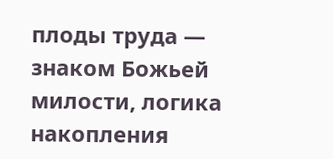плоды труда — знаком Божьей милости, логика накопления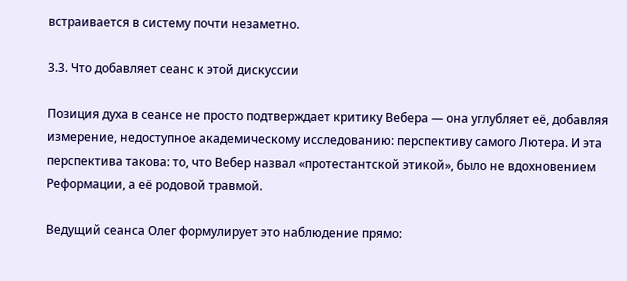встраивается в систему почти незаметно.

3.3. Что добавляет сеанс к этой дискуссии

Позиция духа в сеансе не просто подтверждает критику Вебера — она углубляет её, добавляя измерение, недоступное академическому исследованию: перспективу самого Лютера. И эта перспектива такова: то, что Вебер назвал «протестантской этикой», было не вдохновением Реформации, а её родовой травмой.

Ведущий сеанса Олег формулирует это наблюдение прямо: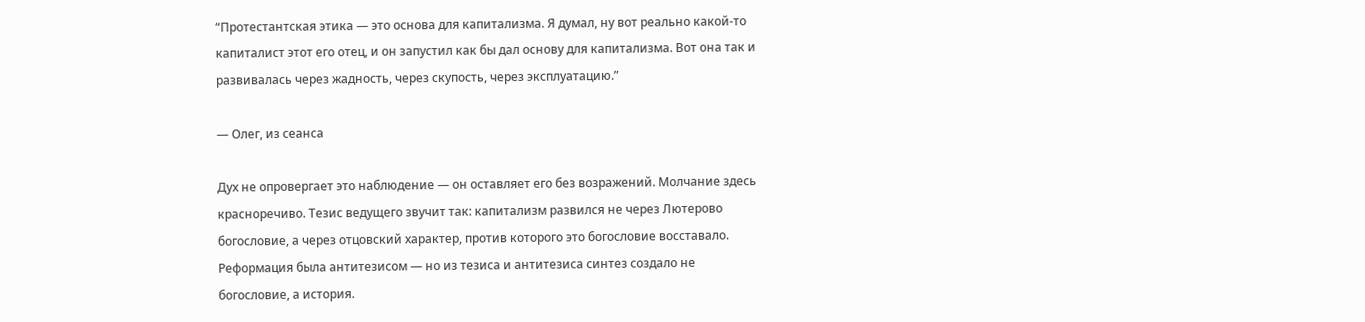“Протестантская этика — это основа для капитализма. Я думал, ну вот реально какой-то капиталист этот его отец, и он запустил как бы дал основу для капитализма. Вот она так и развивалась через жадность, через скупость, через эксплуатацию.”

— Олег, из сеанса

Дух не опровергает это наблюдение — он оставляет его без возражений. Молчание здесь красноречиво. Тезис ведущего звучит так: капитализм развился не через Лютерово богословие, а через отцовский характер, против которого это богословие восставало. Реформация была антитезисом — но из тезиса и антитезиса синтез создало не богословие, а история.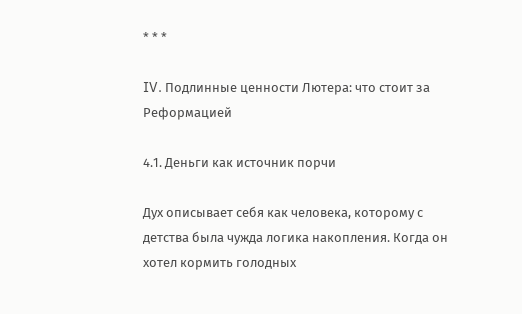* * *

IV. Подлинные ценности Лютера: что стоит за Реформацией

4.1. Деньги как источник порчи

Дух описывает себя как человека, которому с детства была чужда логика накопления. Когда он хотел кормить голодных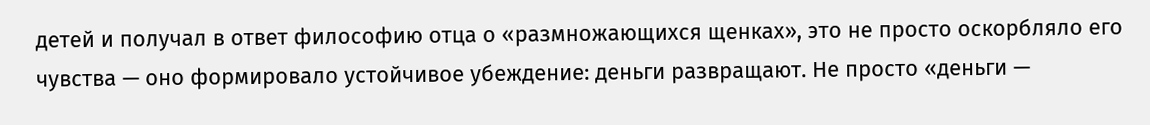детей и получал в ответ философию отца о «размножающихся щенках», это не просто оскорбляло его чувства — оно формировало устойчивое убеждение: деньги развращают. Не просто «деньги —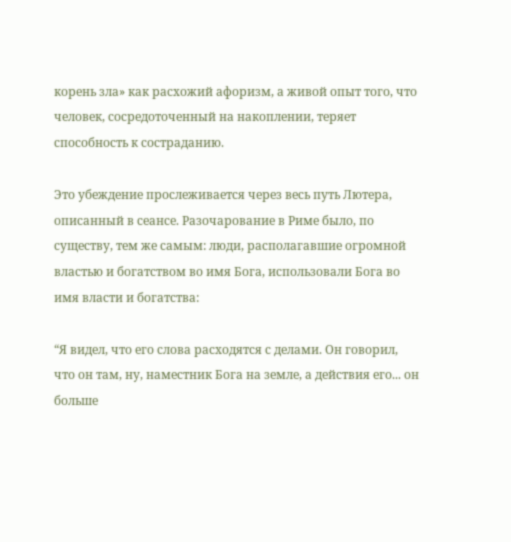корень зла» как расхожий афоризм, а живой опыт того, что человек, сосредоточенный на накоплении, теряет способность к состраданию.

Это убеждение прослеживается через весь путь Лютера, описанный в сеансе. Разочарование в Риме было, по существу, тем же самым: люди, располагавшие огромной властью и богатством во имя Бога, использовали Бога во имя власти и богатства:

“Я видел, что его слова расходятся с делами. Он говорил, что он там, ну, наместник Бога на земле, а действия его... он больше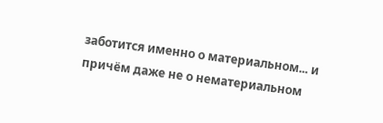заботится именно о материальном... и причём даже не о нематериальном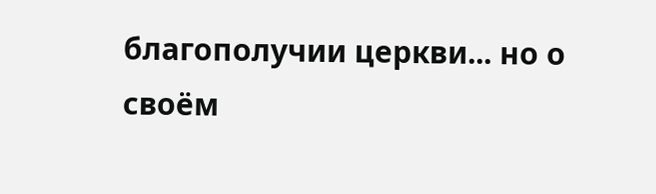благополучии церкви... но о своём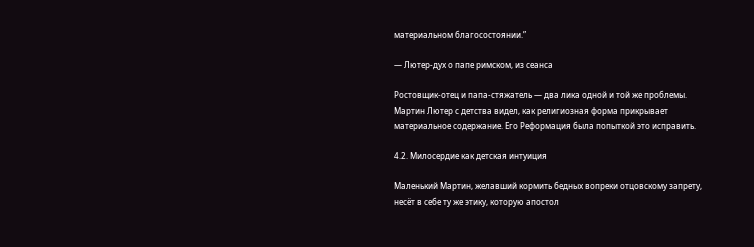материальном благосостоянии.”

— Лютер-дух о папе римском, из сеанса

Ростовщик-отец и папа-стяжатель — два лика одной и той же проблемы. Мартин Лютер с детства видел, как религиозная форма прикрывает материальное содержание. Его Реформация была попыткой это исправить.

4.2. Милосердие как детская интуиция

Маленький Мартин, желавший кормить бедных вопреки отцовскому запрету, несёт в себе ту же этику, которую апостол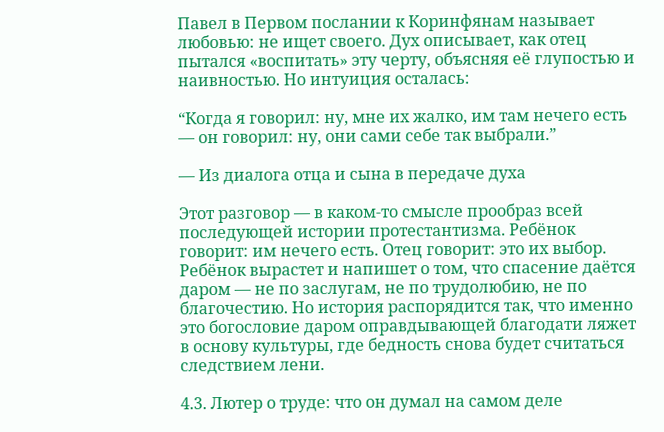Павел в Первом послании к Коринфянам называет любовью: не ищет своего. Дух описывает, как отец пытался «воспитать» эту черту, объясняя её глупостью и наивностью. Но интуиция осталась:

“Когда я говорил: ну, мне их жалко, им там нечего есть — он говорил: ну, они сами себе так выбрали.”

— Из диалога отца и сына в передаче духа

Этот разговор — в каком-то смысле прообраз всей последующей истории протестантизма. Ребёнок говорит: им нечего есть. Отец говорит: это их выбор. Ребёнок вырастет и напишет о том, что спасение даётся даром — не по заслугам, не по трудолюбию, не по благочестию. Но история распорядится так, что именно это богословие даром оправдывающей благодати ляжет в основу культуры, где бедность снова будет считаться следствием лени.

4.3. Лютер о труде: что он думал на самом деле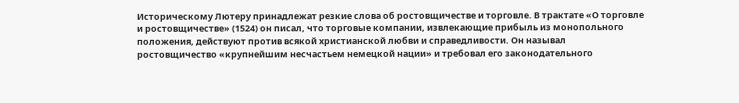Историческому Лютеру принадлежат резкие слова об ростовщичестве и торговле. В трактате «О торговле и ростовщичестве» (1524) он писал, что торговые компании, извлекающие прибыль из монопольного положения, действуют против всякой христианской любви и справедливости. Он называл ростовщичество «крупнейшим несчастьем немецкой нации» и требовал его законодательного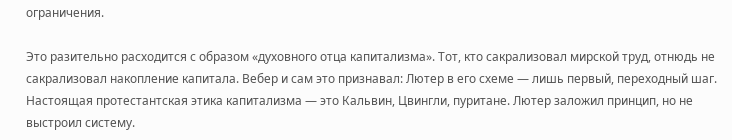ограничения.

Это разительно расходится с образом «духовного отца капитализма». Тот, кто сакрализовал мирской труд, отнюдь не сакрализовал накопление капитала. Вебер и сам это признавал: Лютер в его схеме — лишь первый, переходный шаг. Настоящая протестантская этика капитализма — это Кальвин, Цвингли, пуритане. Лютер заложил принцип, но не выстроил систему.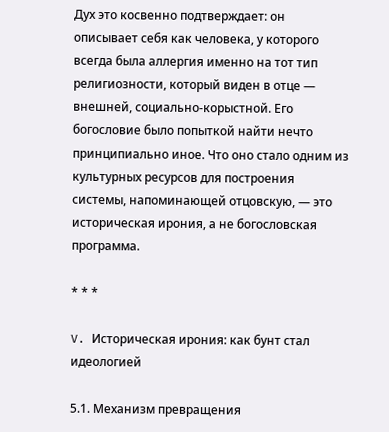Дух это косвенно подтверждает: он описывает себя как человека, у которого всегда была аллергия именно на тот тип религиозности, который виден в отце — внешней, социально-корыстной. Его богословие было попыткой найти нечто принципиально иное. Что оно стало одним из культурных ресурсов для построения системы, напоминающей отцовскую, — это историческая ирония, а не богословская программа.

* * *

V. Историческая ирония: как бунт стал идеологией

5.1. Механизм превращения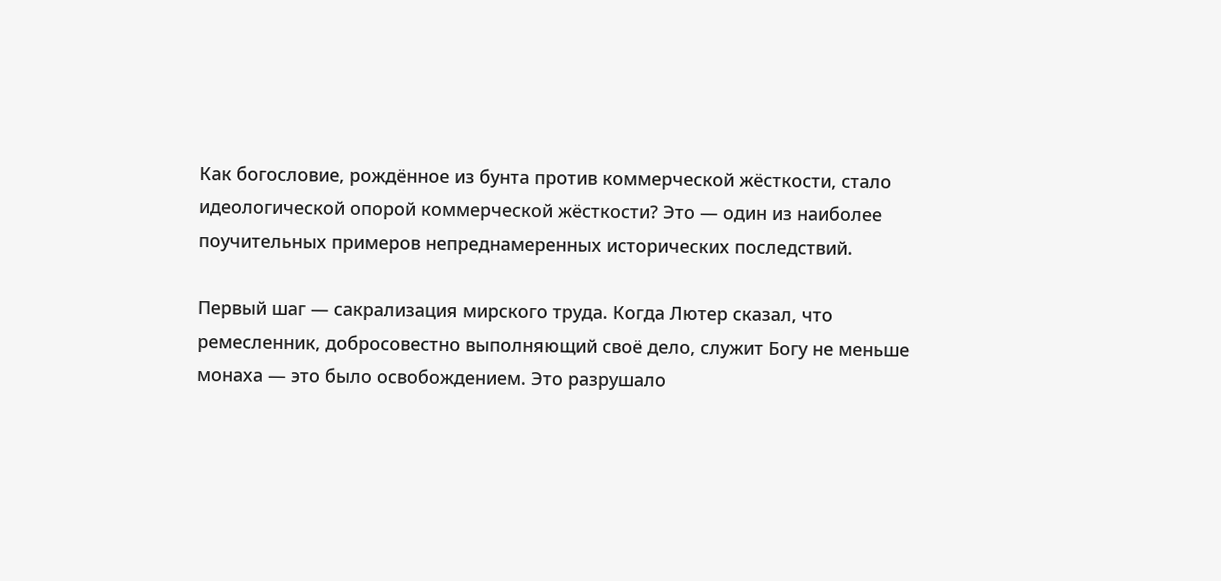Как богословие, рождённое из бунта против коммерческой жёсткости, стало идеологической опорой коммерческой жёсткости? Это — один из наиболее поучительных примеров непреднамеренных исторических последствий.

Первый шаг — сакрализация мирского труда. Когда Лютер сказал, что ремесленник, добросовестно выполняющий своё дело, служит Богу не меньше монаха — это было освобождением. Это разрушало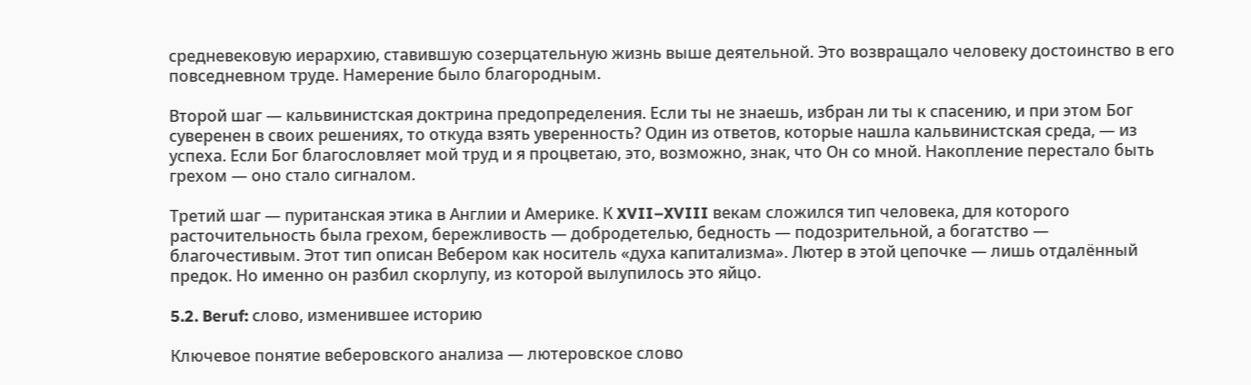средневековую иерархию, ставившую созерцательную жизнь выше деятельной. Это возвращало человеку достоинство в его повседневном труде. Намерение было благородным.

Второй шаг — кальвинистская доктрина предопределения. Если ты не знаешь, избран ли ты к спасению, и при этом Бог суверенен в своих решениях, то откуда взять уверенность? Один из ответов, которые нашла кальвинистская среда, — из успеха. Если Бог благословляет мой труд и я процветаю, это, возможно, знак, что Он со мной. Накопление перестало быть грехом — оно стало сигналом.

Третий шаг — пуританская этика в Англии и Америке. К XVII–XVIII векам сложился тип человека, для которого расточительность была грехом, бережливость — добродетелью, бедность — подозрительной, а богатство — благочестивым. Этот тип описан Вебером как носитель «духа капитализма». Лютер в этой цепочке — лишь отдалённый предок. Но именно он разбил скорлупу, из которой вылупилось это яйцо.

5.2. Beruf: слово, изменившее историю

Ключевое понятие веберовского анализа — лютеровское слово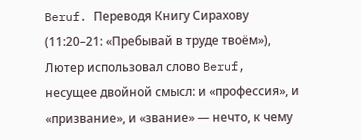Beruf. Переводя Книгу Сирахову (11:20–21: «Пребывай в труде твоём»), Лютер использовал слово Beruf, несущее двойной смысл: и «профессия», и «призвание», и «звание» — нечто, к чему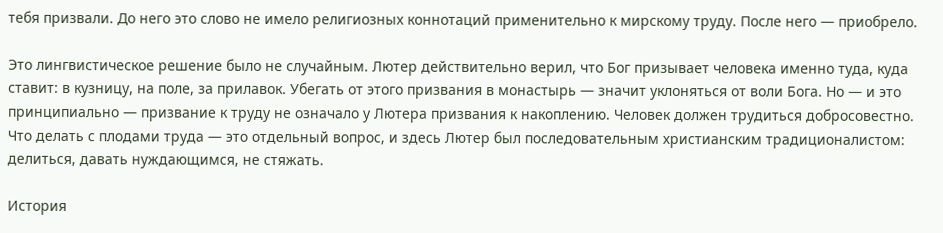тебя призвали. До него это слово не имело религиозных коннотаций применительно к мирскому труду. После него — приобрело.

Это лингвистическое решение было не случайным. Лютер действительно верил, что Бог призывает человека именно туда, куда ставит: в кузницу, на поле, за прилавок. Убегать от этого призвания в монастырь — значит уклоняться от воли Бога. Но — и это принципиально — призвание к труду не означало у Лютера призвания к накоплению. Человек должен трудиться добросовестно. Что делать с плодами труда — это отдельный вопрос, и здесь Лютер был последовательным христианским традиционалистом: делиться, давать нуждающимся, не стяжать.

История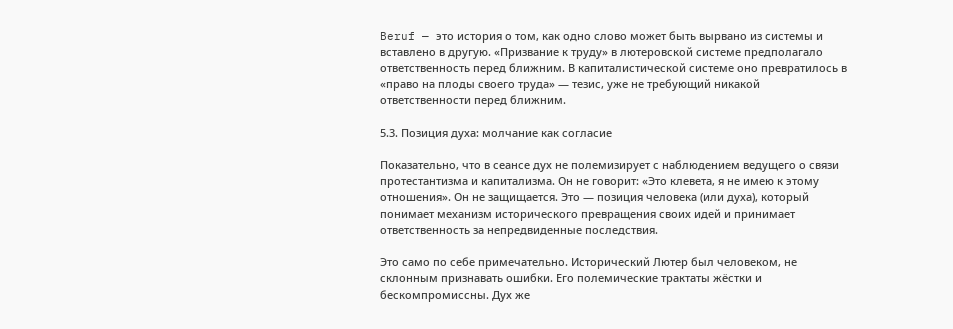Beruf — это история о том, как одно слово может быть вырвано из системы и вставлено в другую. «Призвание к труду» в лютеровской системе предполагало ответственность перед ближним. В капиталистической системе оно превратилось в «право на плоды своего труда» — тезис, уже не требующий никакой ответственности перед ближним.

5.3. Позиция духа: молчание как согласие

Показательно, что в сеансе дух не полемизирует с наблюдением ведущего о связи протестантизма и капитализма. Он не говорит: «Это клевета, я не имею к этому отношения». Он не защищается. Это — позиция человека (или духа), который понимает механизм исторического превращения своих идей и принимает ответственность за непредвиденные последствия.

Это само по себе примечательно. Исторический Лютер был человеком, не склонным признавать ошибки. Его полемические трактаты жёстки и бескомпромиссны. Дух же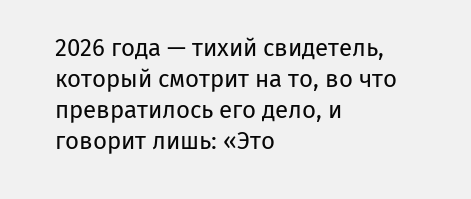2026 года — тихий свидетель, который смотрит на то, во что превратилось его дело, и говорит лишь: «Это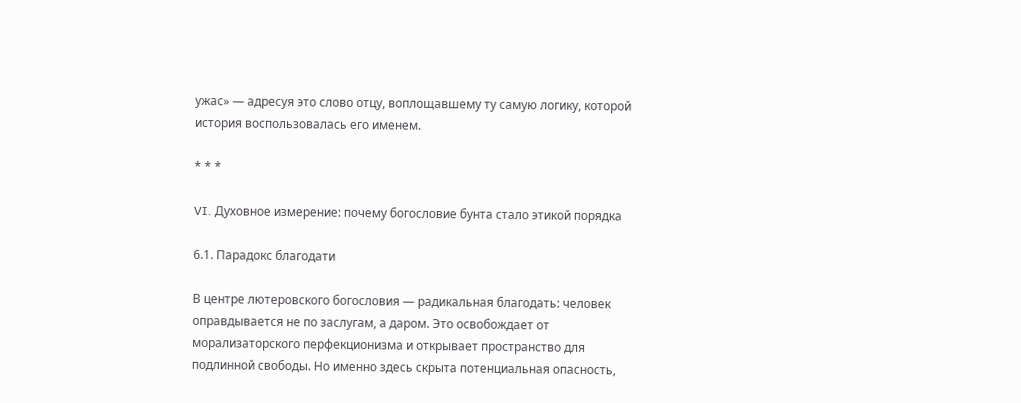ужас» — адресуя это слово отцу, воплощавшему ту самую логику, которой история воспользовалась его именем.

* * *

VI. Духовное измерение: почему богословие бунта стало этикой порядка

6.1. Парадокс благодати

В центре лютеровского богословия — радикальная благодать: человек оправдывается не по заслугам, а даром. Это освобождает от морализаторского перфекционизма и открывает пространство для подлинной свободы. Но именно здесь скрыта потенциальная опасность,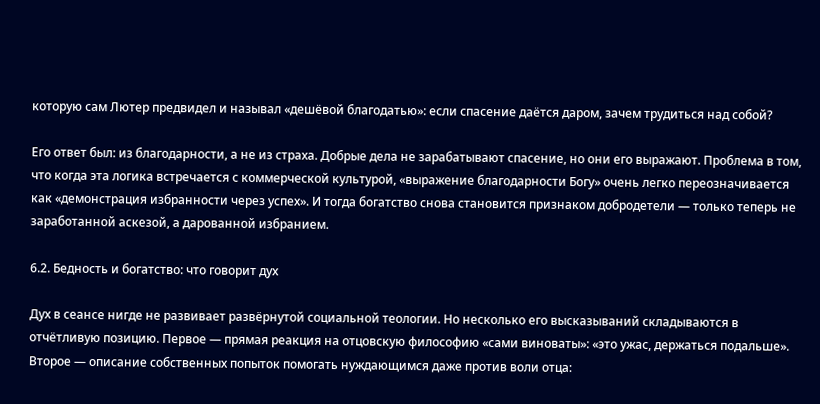которую сам Лютер предвидел и называл «дешёвой благодатью»: если спасение даётся даром, зачем трудиться над собой?

Его ответ был: из благодарности, а не из страха. Добрые дела не зарабатывают спасение, но они его выражают. Проблема в том, что когда эта логика встречается с коммерческой культурой, «выражение благодарности Богу» очень легко переозначивается как «демонстрация избранности через успех». И тогда богатство снова становится признаком добродетели — только теперь не заработанной аскезой, а дарованной избранием.

6.2. Бедность и богатство: что говорит дух

Дух в сеансе нигде не развивает развёрнутой социальной теологии. Но несколько его высказываний складываются в отчётливую позицию. Первое — прямая реакция на отцовскую философию «сами виноваты»: «это ужас, держаться подальше». Второе — описание собственных попыток помогать нуждающимся даже против воли отца: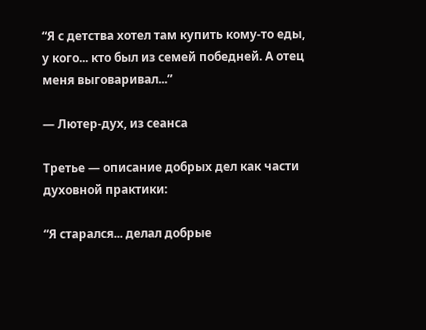“Я с детства хотел там купить кому-то еды, у кого... кто был из семей победней. А отец меня выговаривал...”

— Лютер-дух, из сеанса

Третье — описание добрых дел как части духовной практики:

“Я старался... делал добрые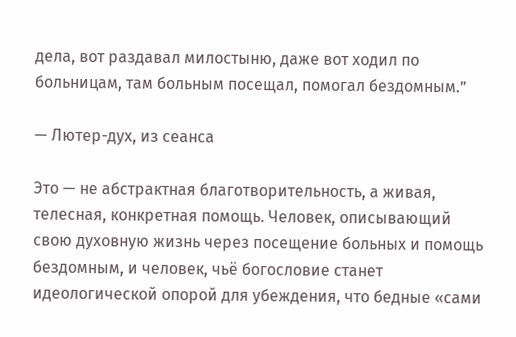дела, вот раздавал милостыню, даже вот ходил по больницам, там больным посещал, помогал бездомным.”

— Лютер-дух, из сеанса

Это — не абстрактная благотворительность, а живая, телесная, конкретная помощь. Человек, описывающий свою духовную жизнь через посещение больных и помощь бездомным, и человек, чьё богословие станет идеологической опорой для убеждения, что бедные «сами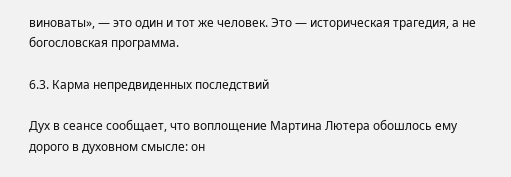виноваты», — это один и тот же человек. Это — историческая трагедия, а не богословская программа.

6.3. Карма непредвиденных последствий

Дух в сеансе сообщает, что воплощение Мартина Лютера обошлось ему дорого в духовном смысле: он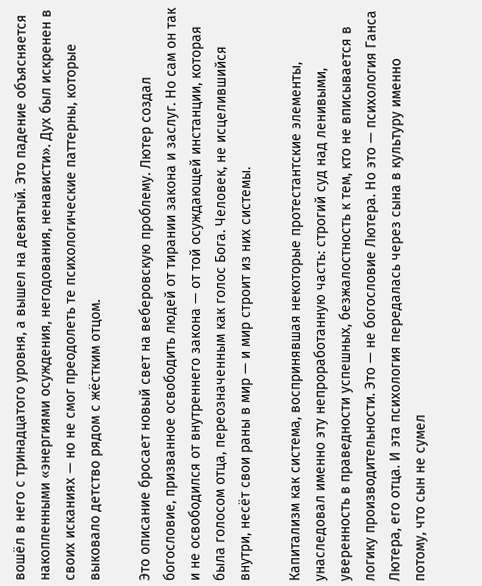вошёл в него с тринадцатого уровня, а вышел на девятый. Это падение объясняется накопленными «энергиями осуждения, негодования, ненависти». Дух был искренен в своих исканиях — но не смог преодолеть те психологические паттерны, которые выковало детство рядом с жёстким отцом.

Это описание бросает новый свет на веберовскую проблему. Лютер создал богословие, призванное освободить людей от тирании закона и заслуг. Но сам он так и не освободился от внутреннего закона — от той осуждающей инстанции, которая была голосом отца, переозначенным как голос Бога. Человек, не исцелившийся внутри, несёт свои раны в мир — и мир строит из них системы.

Капитализм как система, воспринявшая некоторые протестантские элементы, унаследовал именно эту непроработанную часть: строгий суд над ленивыми, уверенность в праведности успешных, безжалостность к тем, кто не вписывается в логику производительности. Это — не богословие Лютера. Но это — психология Ганса Лютера, его отца. И эта психология передалась через сына в культуру именно потому, что сын не сумел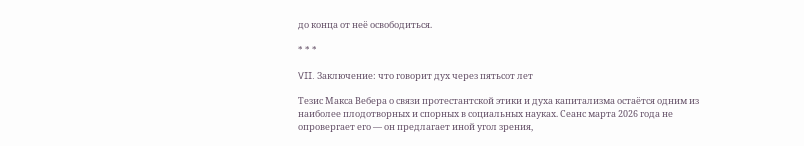до конца от неё освободиться.

* * *

VII. Заключение: что говорит дух через пятьсот лет

Тезис Макса Вебера о связи протестантской этики и духа капитализма остаётся одним из наиболее плодотворных и спорных в социальных науках. Сеанс марта 2026 года не опровергает его — он предлагает иной угол зрения,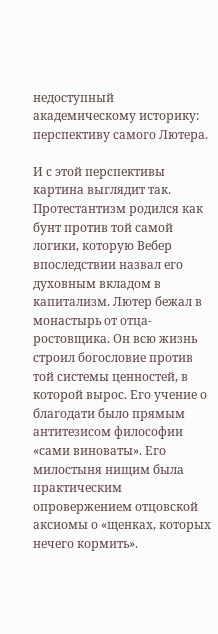недоступный академическому историку: перспективу самого Лютера.

И с этой перспективы картина выглядит так. Протестантизм родился как бунт против той самой логики, которую Вебер впоследствии назвал его духовным вкладом в капитализм. Лютер бежал в монастырь от отца-ростовщика. Он всю жизнь строил богословие против той системы ценностей, в которой вырос. Его учение о благодати было прямым антитезисом философии «сами виноваты». Его милостыня нищим была практическим опровержением отцовской аксиомы о «щенках, которых нечего кормить».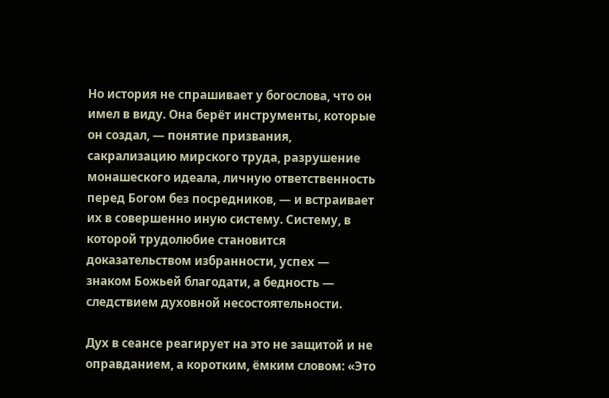Но история не спрашивает у богослова, что он имел в виду. Она берёт инструменты, которые он создал, — понятие призвания, сакрализацию мирского труда, разрушение монашеского идеала, личную ответственность перед Богом без посредников, — и встраивает их в совершенно иную систему. Систему, в которой трудолюбие становится доказательством избранности, успех — знаком Божьей благодати, а бедность — следствием духовной несостоятельности.

Дух в сеансе реагирует на это не защитой и не оправданием, а коротким, ёмким словом: «Это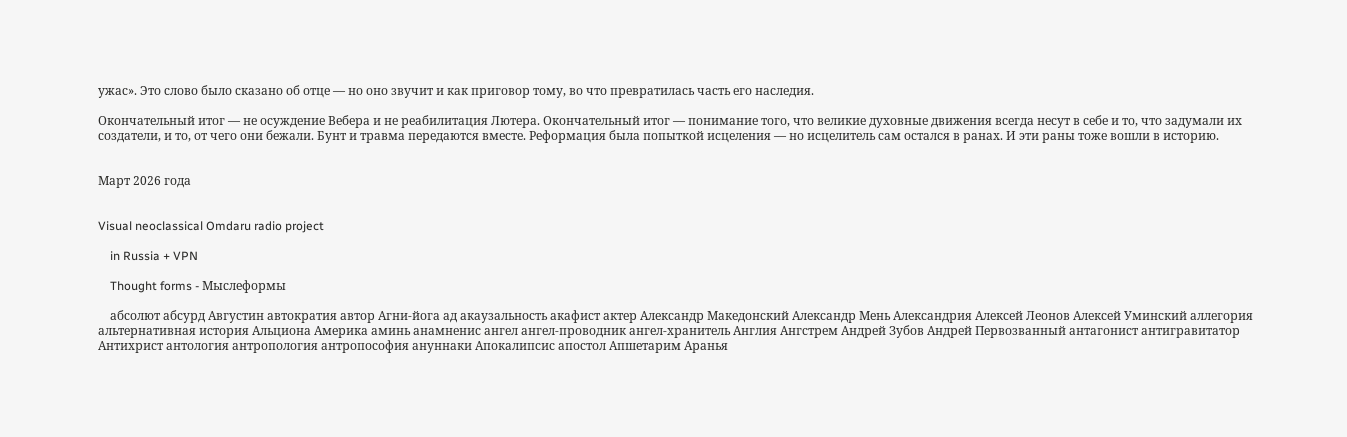ужас». Это слово было сказано об отце — но оно звучит и как приговор тому, во что превратилась часть его наследия.

Окончательный итог — не осуждение Вебера и не реабилитация Лютера. Окончательный итог — понимание того, что великие духовные движения всегда несут в себе и то, что задумали их создатели, и то, от чего они бежали. Бунт и травма передаются вместе. Реформация была попыткой исцеления — но исцелитель сам остался в ранах. И эти раны тоже вошли в историю.


Март 2026 года


Visual neoclassical Omdaru radio project

    in Russia + VPN

    Thought forms - Мыслеформы

    абсолют абсурд Августин автократия автор Агни-йога ад акаузальность акафист актер Александр Македонский Александр Мень Александрия Алексей Леонов Алексей Уминский аллегория альтернативная история Альциона Америка аминь анамненис ангел ангел-проводник ангел-хранитель Англия Ангстрем Андрей Зубов Андрей Первозванный антагонист антигравитатор Антихрист антология антропология антропософия ануннаки Апокалипсис апостол Апшетарим Аранья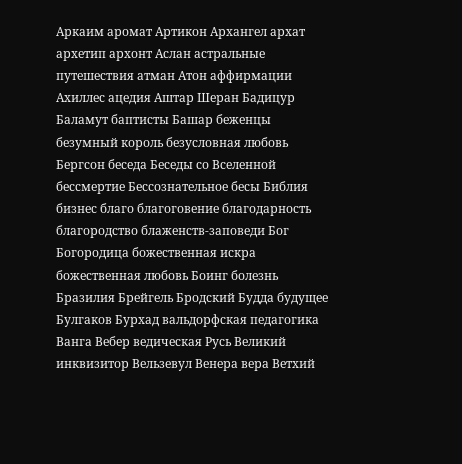Аркаим аромат Артикон Архангел архат архетип архонт Аслан астральные путешествия атман Атон аффирмации Ахиллес ацедия Аштар Шеран Бадицур Баламут баптисты Башар беженцы безумный король безусловная любовь Бергсон беседа Беседы со Вселенной бессмертие Бессознательное бесы Библия бизнес благо благоговение благодарность благородство блаженств-заповеди Бог Богородица божественная искра божественная любовь Боинг болезнь Бразилия Брейгель Бродский Будда будущее Булгаков Бурхад вальдорфская педагогика Ванга Вебер ведическая Русь Великий инквизитор Вельзевул Венера вера Ветхий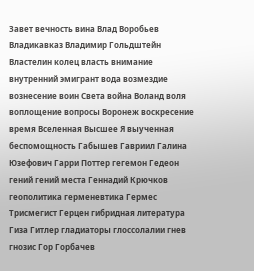Завет вечность вина Влад Воробьев Владикавказ Владимир Гольдштейн Властелин колец власть внимание внутренний эмигрант вода возмездие вознесение воин Света война Воланд воля воплощение вопросы Воронеж воскресение время Вселенная Высшее Я выученная беспомощность Габышев Гавриил Галина Юзефович Гарри Поттер гегемон Гедеон гений гений места Геннадий Крючков геополитика герменевтика Гермес Трисмегист Герцен гибридная литература Гиза Гитлер гладиаторы глоссолалии гнев гнозис Гор Горбачев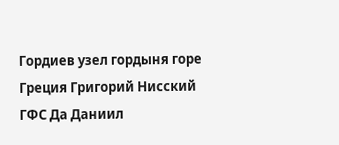Гордиев узел гордыня горе Греция Григорий Нисский ГФС Да Даниил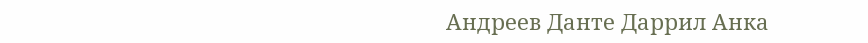Андреев Данте Даррил Анка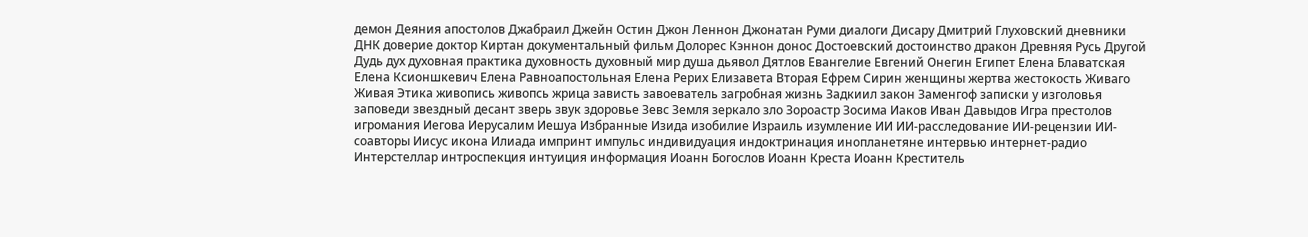демон Деяния апостолов Джабраил Джейн Остин Джон Леннон Джонатан Руми диалоги Дисару Дмитрий Глуховский дневники ДНК доверие доктор Киртан документальный фильм Долорес Кэннон донос Достоевский достоинство дракон Древняя Русь Другой Дудь дух духовная практика духовность духовный мир душа дьявол Дятлов Евангелие Евгений Онегин Египет Елена Блаватская Елена Ксионшкевич Елена Равноапостольная Елена Рерих Елизавета Вторая Ефрем Сирин женщины жертва жестокость Живаго Живая Этика живопись живопсь жрица зависть завоеватель загробная жизнь Задкиил закон Заменгоф записки у изголовья заповеди звездный десант зверь звук здоровье Зевс Земля зеркало зло Зороастр Зосима Иаков Иван Давыдов Игра престолов игромания Иегова Иерусалим Иешуа Избранные Изида изобилие Израиль изумление ИИ ИИ-расследование ИИ-рецензии ИИ-соавторы Иисус икона Илиада импринт импульс индивидуация индоктринация инопланетяне интервью интернет-радио Интерстеллар интроспекция интуиция информация Иоанн Богослов Иоанн Креста Иоанн Креститель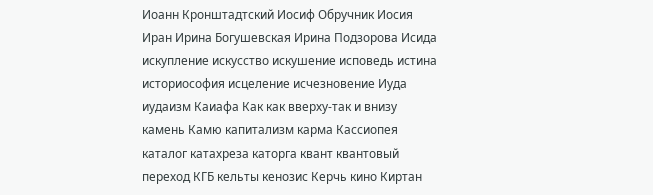Иоанн Кронштадтский Иосиф Обручник Иосия Иран Ирина Богушевская Ирина Подзорова Исида искупление искусство искушение исповедь истина историософия исцеление исчезновение Иуда иудаизм Каиафа Как как вверху-так и внизу камень Камю капитализм карма Кассиопея каталог катахреза каторга квант квантовый переход КГБ кельты кенозис Керчь кино Киртан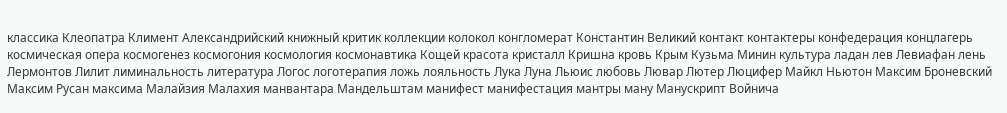классика Клеопатра Климент Александрийский книжный критик коллекции колокол конгломерат Константин Великий контакт контактеры конфедерация концлагерь космическая опера космогенез космогония космология космонавтика Кощей красота кристалл Кришна кровь Крым Кузьма Минин культура ладан лев Левиафан лень Лермонтов Лилит лиминальность литература Логос логотерапия ложь лояльность Лука Луна Льюис любовь Лювар Лютер Люцифер Майкл Ньютон Максим Броневский Максим Русан максима Малайзия Малахия манвантара Мандельштам манифест манифестация мантры ману Манускрипт Войнича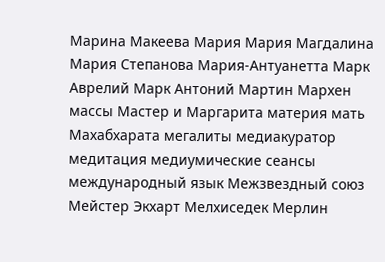Марина Макеева Мария Мария Магдалина Мария Степанова Мария-Антуанетта Марк Аврелий Марк Антоний Мартин Мархен массы Мастер и Маргарита материя мать Махабхарата мегалиты медиакуратор медитация медиумические сеансы международный язык Межзвездный союз Мейстер Экхарт Мелхиседек Мерлин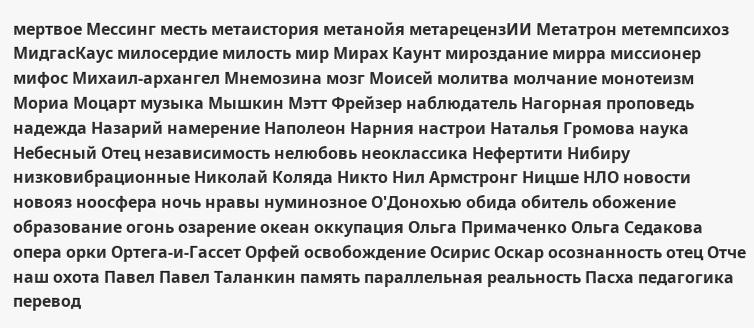мертвое Мессинг месть метаистория метанойя метарецензИИ Метатрон метемпсихоз МидгасКаус милосердие милость мир Мирах Каунт мироздание мирра миссионер мифос Михаил-архангел Мнемозина мозг Моисей молитва молчание монотеизм Мориа Моцарт музыка Мышкин Мэтт Фрейзер наблюдатель Нагорная проповедь надежда Назарий намерение Наполеон Нарния настрои Наталья Громова наука Небесный Отец независимость нелюбовь неоклассика Нефертити Нибиру низковибрационные Николай Коляда Никто Нил Армстронг Ницше НЛО новости новояз ноосфера ночь нравы нуминозное О'Донохью обида обитель обожение образование огонь озарение океан оккупация Ольга Примаченко Ольга Седакова опера орки Ортега-и-Гассет Орфей освобождение Осирис Оскар осознанность отец Отче наш охота Павел Павел Таланкин память параллельная реальность Пасха педагогика перевод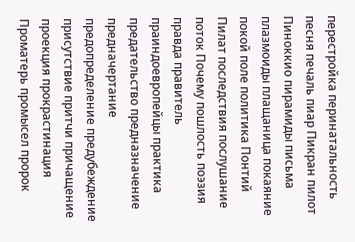перестройка перинатальность песня печаль пиар Пикран пилот Пиноккио пирамиды письма плазмоиды плащаница покаяние покой поле политика Понтий Пилат последствия послушание поток Почему пошлость поэзия правда правитель праиндоевропейцы практика предательство предназначение предначертание предопределение предубеждение присутствие притчи причащение проекция прокрастинация Проматерь промысел пророк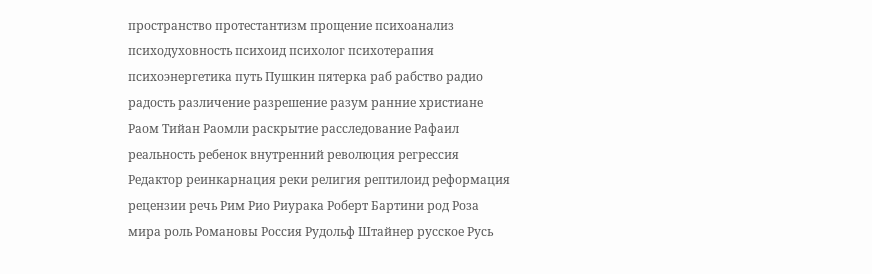пространство протестантизм прощение психоанализ психодуховность психоид психолог психотерапия психоэнергетика путь Пушкин пятерка раб рабство радио радость различение разрешение разум ранние христиане Раом Тийан Раомли раскрытие расследование Рафаил реальность ребенок внутренний революция регрессия Редактор реинкарнация реки религия рептилоид реформация рецензии речь Рим Рио Риурака Роберт Бартини род Роза мира роль Романовы Россия Рудольф Штайнер русское Русь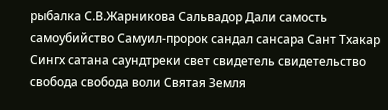рыбалка С.В.Жарникова Сальвадор Дали самость самоубийство Самуил-пророк сандал сансара Сант Тхакар Сингх сатана саундтреки свет свидетель свидетельство свобода свобода воли Святая Земля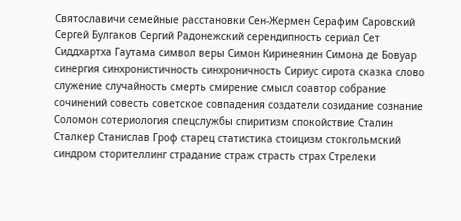Святославичи семейные расстановки Сен-Жермен Серафим Саровский Сергей Булгаков Сергий Радонежский серендипность сериал Сет Сиддхартха Гаутама символ веры Симон Киринеянин Симона де Бовуар синергия синхронистичность синхроничность Сириус сирота сказка слово служение случайность смерть смирение смысл соавтор собрание сочинений совесть советское совпадения создатели созидание сознание Соломон сотериология спецслужбы спиритизм спокойствие Сталин Сталкер Станислав Гроф старец статистика стоицизм стокгольмский синдром сторителлинг страдание страж страсть страх Стрелеки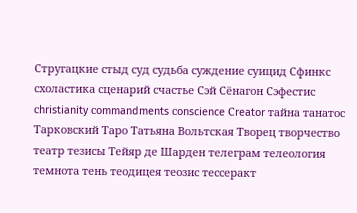Стругацкие стыд суд судьба суждение суицид Сфинкс схоластика сценарий счастье Сэй Сёнагон Сэфестис сhristianity сommandments сonscience Сreator тайна танатос Тарковский Таро Татьяна Вольтская Творец творчество театр тезисы Тейяр де Шарден телеграм телеология темнота тень теодицея теозис тессеракт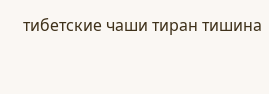тибетские чаши тиран тишина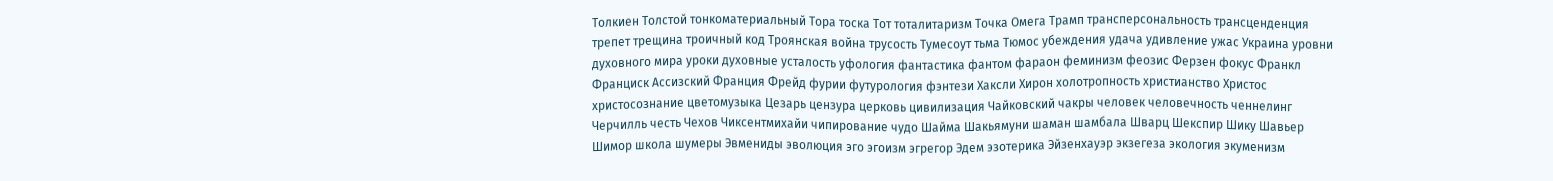Толкиен Толстой тонкоматериальный Тора тоска Тот тоталитаризм Точка Омега Трамп трансперсональность трансценденция трепет трещина троичный код Троянская война трусость Тумесоут тьма Тюмос убеждения удача удивление ужас Украина уровни духовного мира уроки духовные усталость уфология фантастика фантом фараон феминизм феозис Ферзен фокус Франкл Франциск Ассизский Франция Фрейд фурии футурология фэнтези Хаксли Хирон холотропность христианство Христос христосознание цветомузыка Цезарь цензура церковь цивилизация Чайковский чакры человек человечность ченнелинг Черчилль честь Чехов Чиксентмихайи чипирование чудо Шайма Шакьямуни шаман шамбала Шварц Шекспир Шику Шавьер Шимор школа шумеры Эвмениды эволюция эго эгоизм эгрегор Эдем эзотерика Эйзенхауэр экзегеза экология экуменизм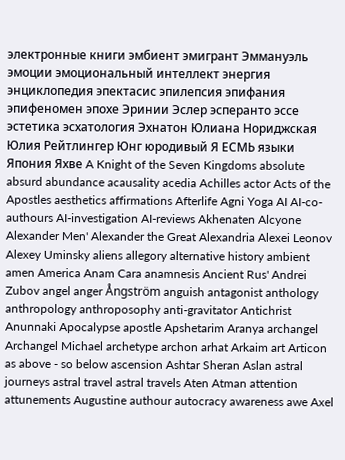электронные книги эмбиент эмигрант Эммануэль эмоции эмоциональный интеллект энергия энциклопедия эпектасис эпилепсия эпифания эпифеномен эпохе Эринии Эслер эсперанто эссе эстетика эсхатология Эхнатон Юлиана Нориджская Юлия Рейтлингер Юнг юродивый Я ЕСМЬ языки Япония Яхве A Knight of the Seven Kingdoms absolute absurd abundance acausality acedia Achilles actor Acts of the Apostles aesthetics affirmations Afterlife Agni Yoga AI AI-co-authours AI-investigation AI-reviews Akhenaten Alcyone Alexander Men' Alexander the Great Alexandria Alexei Leonov Alexey Uminsky aliens allegory alternative history ambient amen America Anam Cara anamnesis Ancient Rus' Andrei Zubov angel anger Ångström anguish antagonist anthology anthropology anthroposophy anti-gravitator Antichrist Anunnaki Apocalypse apostle Apshetarim Aranya archangel Archangel Michael archetype archon arhat Arkaim art Articon as above - so below ascension Ashtar Sheran Aslan astral journeys astral travel astral travels Aten Atman attention attunements Augustine authour autocracy awareness awe Axel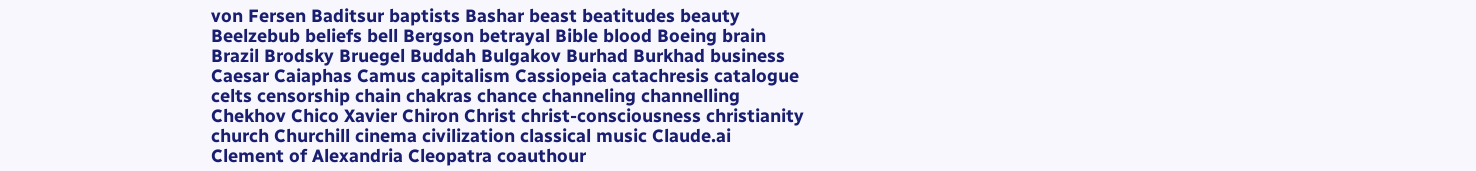von Fersen Baditsur baptists Bashar beast beatitudes beauty Beelzebub beliefs bell Bergson betrayal Bible blood Boeing brain Brazil Brodsky Bruegel Buddah Bulgakov Burhad Burkhad business Caesar Caiaphas Camus capitalism Cassiopeia catachresis catalogue celts censorship chain chakras chance channeling channelling Chekhov Chico Xavier Chiron Christ christ-consciousness christianity church Churchill cinema civilization classical music Claude.ai Clement of Alexandria Cleopatra coauthour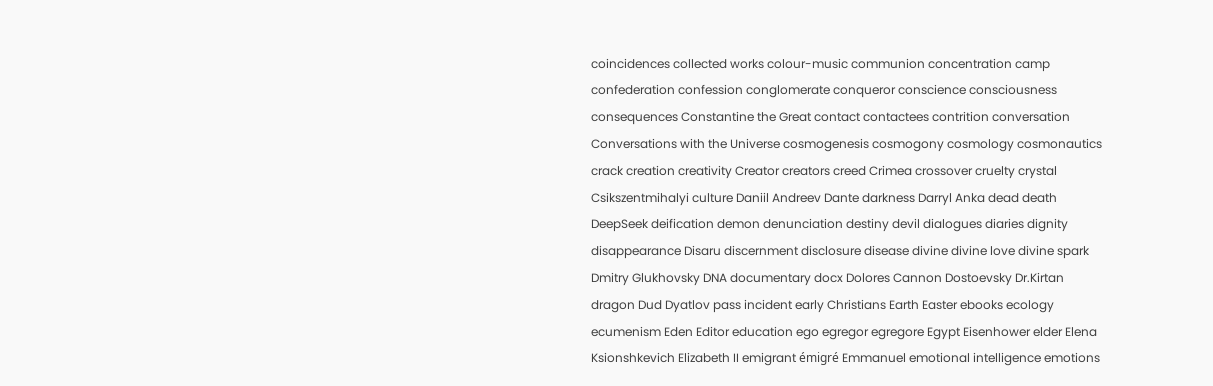coincidences collected works colour-music communion concentration camp confederation confession conglomerate conqueror conscience consciousness consequences Constantine the Great contact contactees contrition conversation Conversations with the Universe cosmogenesis cosmogony cosmology cosmonautics crack creation creativity Creator creators creed Crimea crossover cruelty crystal Csikszentmihalyi culture Daniil Andreev Dante darkness Darryl Anka dead death DeepSeek deification demon denunciation destiny devil dialogues diaries dignity disappearance Disaru discernment disclosure disease divine divine love divine spark Dmitry Glukhovsky DNA documentary docx Dolores Cannon Dostoevsky Dr.Kirtan dragon Dud Dyatlov pass incident early Christians Earth Easter ebooks ecology ecumenism Eden Editor education ego egregor egregore Egypt Eisenhower elder Elena Ksionshkevich Elizabeth II emigrant émigré Emmanuel emotional intelligence emotions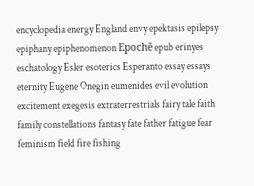encyclopedia energy England envy epektasis epilepsy epiphany epiphenomenon Epochē epub erinyes eschatology Esler esoterics Esperanto essay essays eternity Eugene Onegin eumenides evil evolution excitement exegesis extraterrestrials fairy tale faith family constellations fantasy fate father fatigue fear feminism field fire fishing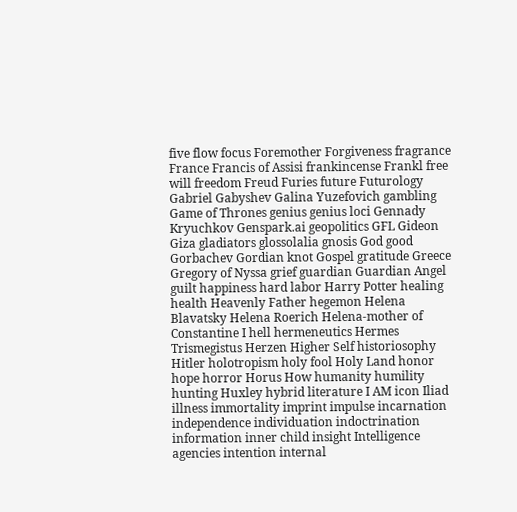five flow focus Foremother Forgiveness fragrance France Francis of Assisi frankincense Frankl free will freedom Freud Furies future Futurology Gabriel Gabyshev Galina Yuzefovich gambling Game of Thrones genius genius loci Gennady Kryuchkov Genspark.ai geopolitics GFL Gideon Giza gladiators glossolalia gnosis God good Gorbachev Gordian knot Gospel gratitude Greece Gregory of Nyssa grief guardian Guardian Angel guilt happiness hard labor Harry Potter healing health Heavenly Father hegemon Helena Blavatsky Helena Roerich Helena-mother of Constantine I hell hermeneutics Hermes Trismegistus Herzen Higher Self historiosophy Hitler holotropism holy fool Holy Land honor hope horror Horus How humanity humility hunting Huxley hybrid literature I AM icon Iliad illness immortality imprint impulse incarnation independence individuation indoctrination information inner child insight Intelligence agencies intention internal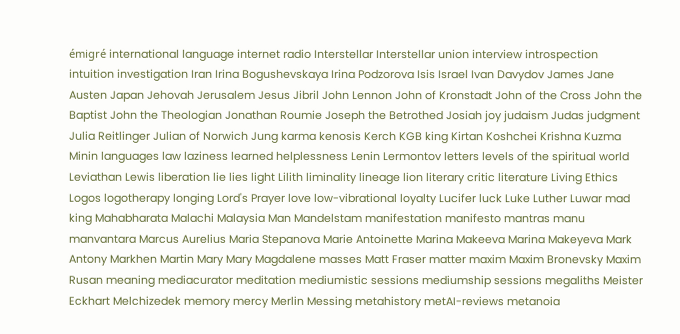émigré international language internet radio Interstellar Interstellar union interview introspection intuition investigation Iran Irina Bogushevskaya Irina Podzorova Isis Israel Ivan Davydov James Jane Austen Japan Jehovah Jerusalem Jesus Jibril John Lennon John of Kronstadt John of the Cross John the Baptist John the Theologian Jonathan Roumie Joseph the Betrothed Josiah joy judaism Judas judgment Julia Reitlinger Julian of Norwich Jung karma kenosis Kerch KGB king Kirtan Koshchei Krishna Kuzma Minin languages law laziness learned helplessness Lenin Lermontov letters levels of the spiritual world Leviathan Lewis liberation lie lies light Lilith liminality lineage lion literary critic literature Living Ethics Logos logotherapy longing Lord's Prayer love low-vibrational loyalty Lucifer luck Luke Luther Luwar mad king Mahabharata Malachi Malaysia Man Mandelstam manifestation manifesto mantras manu manvantara Marcus Aurelius Maria Stepanova Marie Antoinette Marina Makeeva Marina Makeyeva Mark Antony Markhen Martin Mary Mary Magdalene masses Matt Fraser matter maxim Maxim Bronevsky Maxim Rusan meaning mediacurator meditation mediumistic sessions mediumship sessions megaliths Meister Eckhart Melchizedek memory mercy Merlin Messing metahistory metAI-reviews metanoia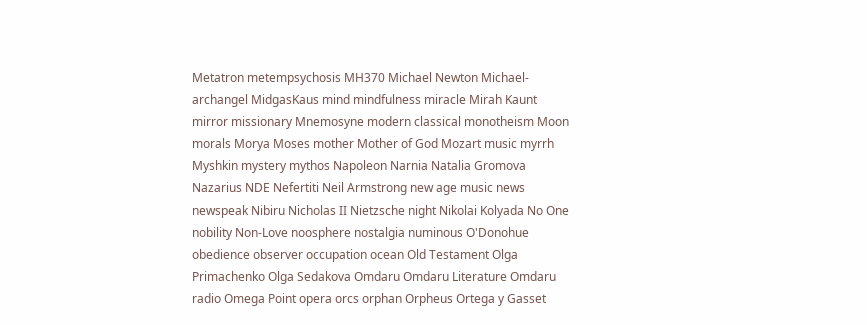Metatron metempsychosis MH370 Michael Newton Michael-archangel MidgasKaus mind mindfulness miracle Mirah Kaunt mirror missionary Mnemosyne modern classical monotheism Moon morals Morya Moses mother Mother of God Mozart music myrrh Myshkin mystery mythos Napoleon Narnia Natalia Gromova Nazarius NDE Nefertiti Neil Armstrong new age music news newspeak Nibiru Nicholas II Nietzsche night Nikolai Kolyada No One nobility Non-Love noosphere nostalgia numinous O'Donohue obedience observer occupation ocean Old Testament Olga Primachenko Olga Sedakova Omdaru Omdaru Literature Omdaru radio Omega Point opera orcs orphan Orpheus Ortega y Gasset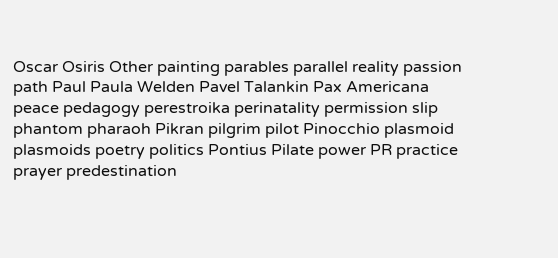Oscar Osiris Other painting parables parallel reality passion path Paul Paula Welden Pavel Talankin Pax Americana peace pedagogy perestroika perinatality permission slip phantom pharaoh Pikran pilgrim pilot Pinocchio plasmoid plasmoids poetry politics Pontius Pilate power PR practice prayer predestination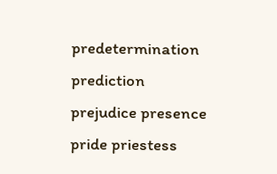predetermination prediction prejudice presence pride priestess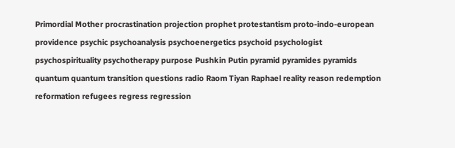Primordial Mother procrastination projection prophet protestantism proto-indo-european providence psychic psychoanalysis psychoenergetics psychoid psychologist psychospirituality psychotherapy purpose Pushkin Putin pyramid pyramides pyramids quantum quantum transition questions radio Raom Tiyan Raphael reality reason redemption reformation refugees regress regression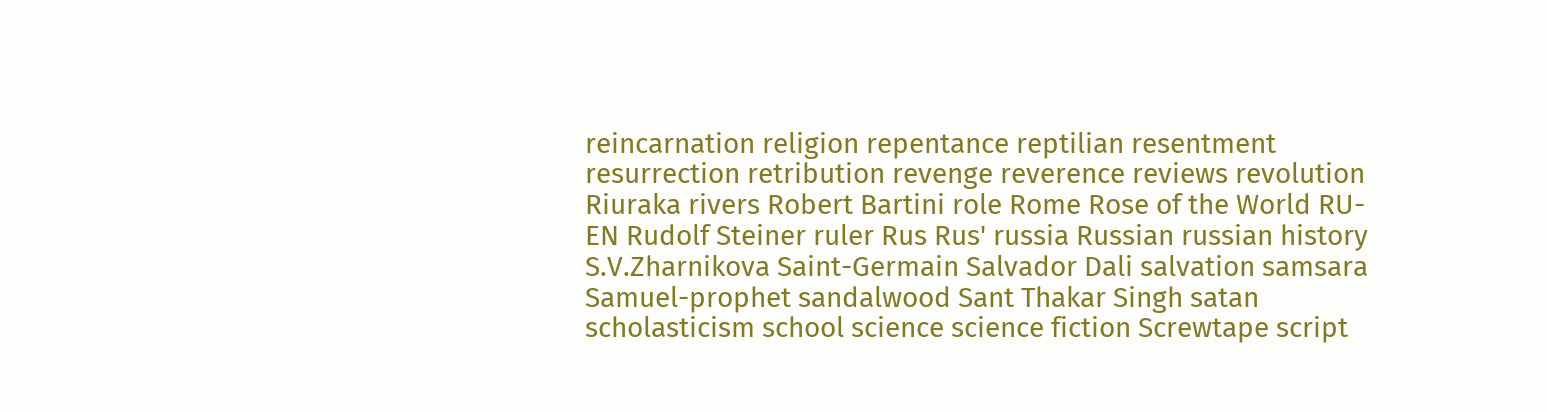reincarnation religion repentance reptilian resentment resurrection retribution revenge reverence reviews revolution Riuraka rivers Robert Bartini role Rome Rose of the World RU-EN Rudolf Steiner ruler Rus Rus' russia Russian russian history S.V.Zharnikova Saint-Germain Salvador Dali salvation samsara Samuel-prophet sandalwood Sant Thakar Singh satan scholasticism school science science fiction Screwtape script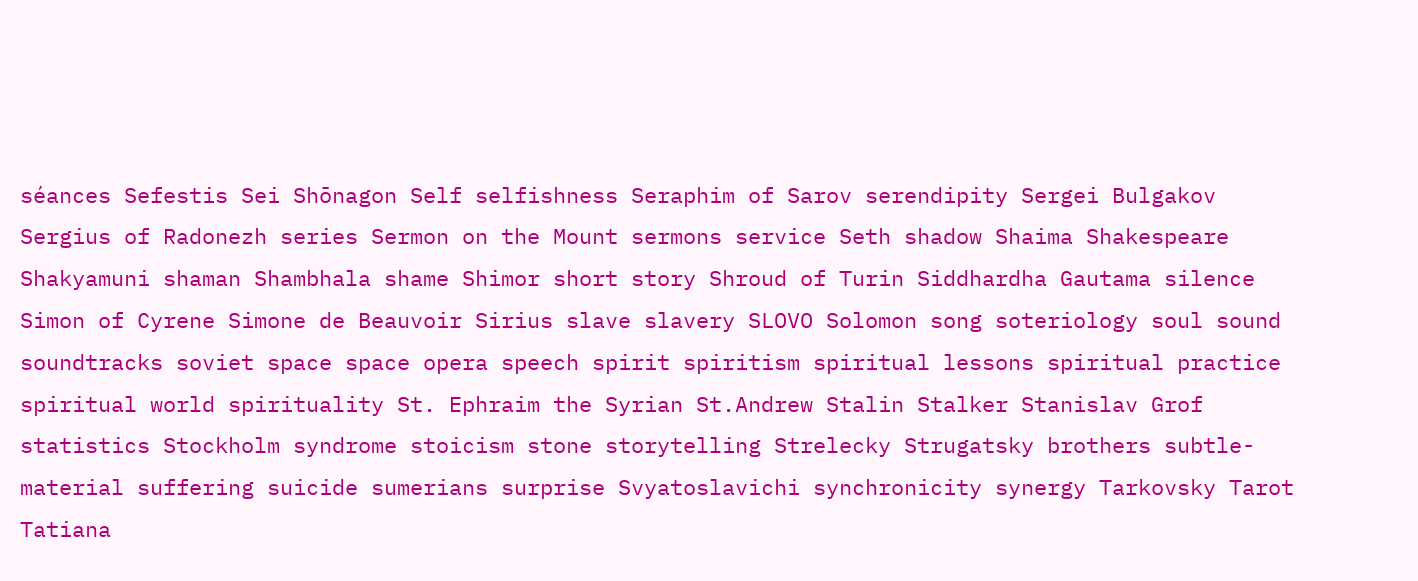séances Sefestis Sei Shōnagon Self selfishness Seraphim of Sarov serendipity Sergei Bulgakov Sergius of Radonezh series Sermon on the Mount sermons service Seth shadow Shaima Shakespeare Shakyamuni shaman Shambhala shame Shimor short story Shroud of Turin Siddhardha Gautama silence Simon of Cyrene Simone de Beauvoir Sirius slave slavery SLOVO Solomon song soteriology soul sound soundtracks soviet space space opera speech spirit spiritism spiritual lessons spiritual practice spiritual world spirituality St. Ephraim the Syrian St.Andrew Stalin Stalker Stanislav Grof statistics Stockholm syndrome stoicism stone storytelling Strelecky Strugatsky brothers subtle-material suffering suicide sumerians surprise Svyatoslavichi synchronicity synergy Tarkovsky Tarot Tatiana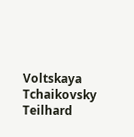Voltskaya Tchaikovsky Teilhard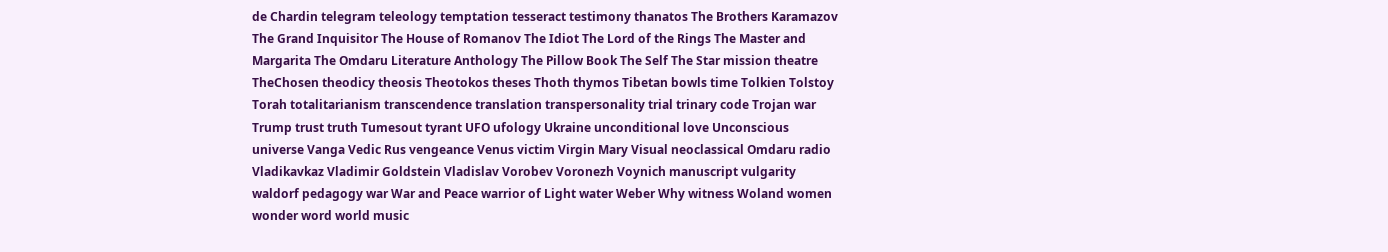de Chardin telegram teleology temptation tesseract testimony thanatos The Brothers Karamazov The Grand Inquisitor The House of Romanov The Idiot The Lord of the Rings The Master and Margarita The Omdaru Literature Anthology The Pillow Book The Self The Star mission theatre TheChosen theodicy theosis Theotokos theses Thoth thymos Tibetan bowls time Tolkien Tolstoy Torah totalitarianism transcendence translation transpersonality trial trinary code Trojan war Trump trust truth Tumesout tyrant UFO ufology Ukraine unconditional love Unconscious universe Vanga Vedic Rus vengeance Venus victim Virgin Mary Visual neoclassical Omdaru radio Vladikavkaz Vladimir Goldstein Vladislav Vorobev Voronezh Voynich manuscript vulgarity waldorf pedagogy war War and Peace warrior of Light water Weber Why witness Woland women wonder word world music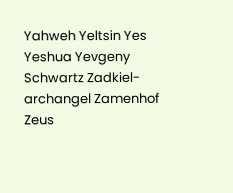Yahweh Yeltsin Yes Yeshua Yevgeny Schwartz Zadkiel-archangel Zamenhof Zeus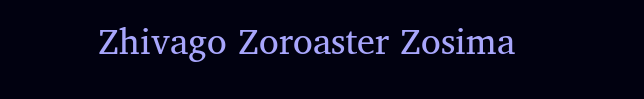Zhivago Zoroaster Zosima